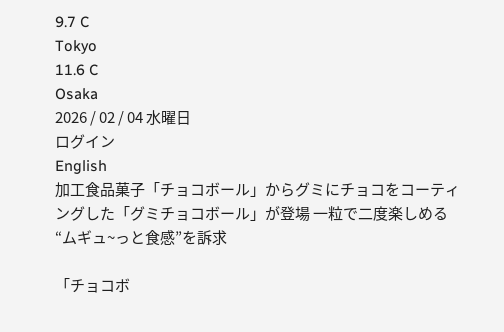9.7 C
Tokyo
11.6 C
Osaka
2026 / 02 / 04 水曜日
ログイン
English
加工食品菓子「チョコボール」からグミにチョコをコーティングした「グミチョコボール」が登場 一粒で二度楽しめる“ムギュ~っと食感”を訴求

「チョコボ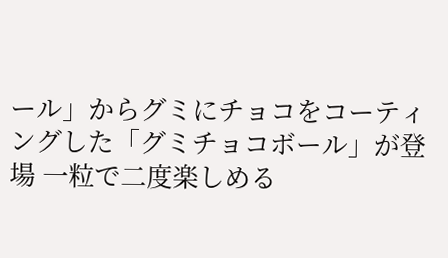ール」からグミにチョコをコーティングした「グミチョコボール」が登場 一粒で二度楽しめる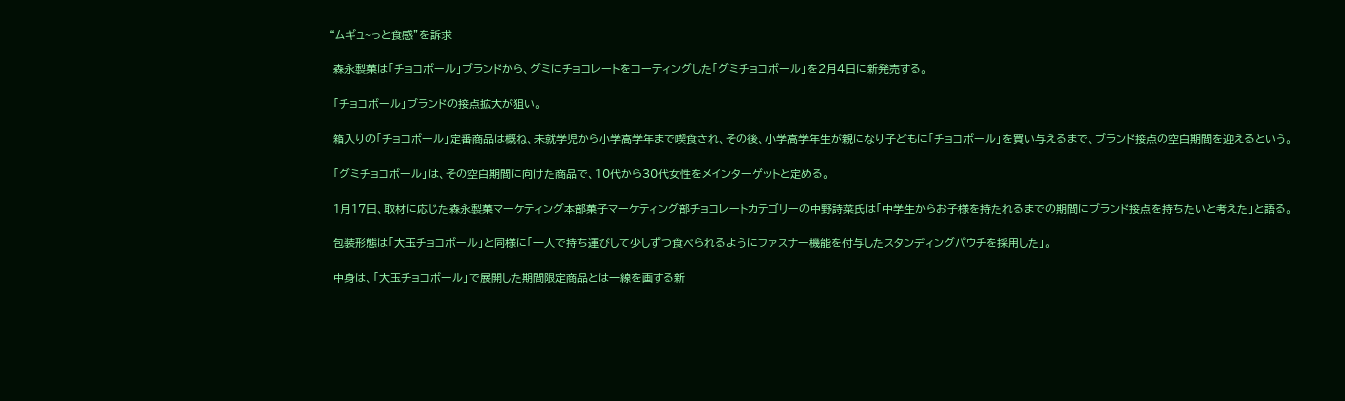“ムギュ~っと食感”を訴求

 森永製菓は「チョコボール」ブランドから、グミにチョコレートをコーティングした「グミチョコボール」を2月4日に新発売する。

 「チョコボール」ブランドの接点拡大が狙い。

 箱入りの「チョコボール」定番商品は概ね、未就学児から小学高学年まで喫食され、その後、小学高学年生が親になり子どもに「チョコボール」を買い与えるまで、ブランド接点の空白期間を迎えるという。

 「グミチョコボール」は、その空白期間に向けた商品で、10代から30代女性をメインターゲットと定める。

 1月17日、取材に応じた森永製菓マーケティング本部菓子マーケティング部チョコレートカテゴリーの中野詩菜氏は「中学生からお子様を持たれるまでの期間にブランド接点を持ちたいと考えた」と語る。

 包装形態は「大玉チョコボール」と同様に「一人で持ち運びして少しずつ食べられるようにファスナー機能を付与したスタンディングパウチを採用した」。

 中身は、「大玉チョコボール」で展開した期間限定商品とは一線を画する新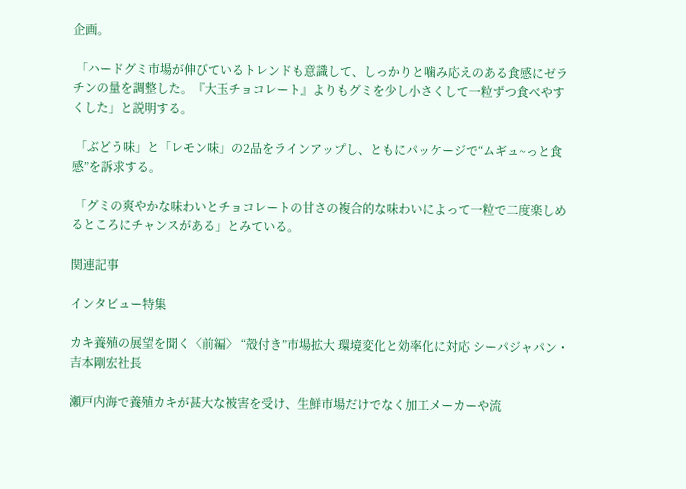企画。

 「ハードグミ市場が伸びているトレンドも意識して、しっかりと噛み応えのある食感にゼラチンの量を調整した。『大玉チョコレート』よりもグミを少し小さくして一粒ずつ食べやすくした」と説明する。

 「ぶどう味」と「レモン味」の2品をラインアップし、ともにパッケージで“ムギュ~っと食感”を訴求する。

 「グミの爽やかな味わいとチョコレートの甘さの複合的な味わいによって一粒で二度楽しめるところにチャンスがある」とみている。

関連記事

インタビュー特集

カキ養殖の展望を聞く〈前編〉 “殻付き”市場拡大 環境変化と効率化に対応 シーパジャパン・吉本剛宏社長

瀬戸内海で養殖カキが甚大な被害を受け、生鮮市場だけでなく加工メーカーや流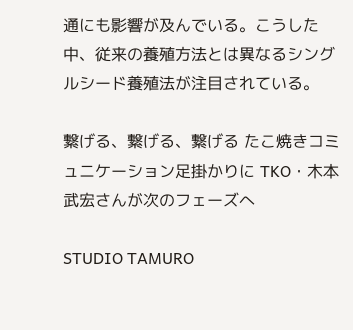通にも影響が及んでいる。こうした中、従来の養殖方法とは異なるシングルシード養殖法が注目されている。

繋げる、繋げる、繋げる たこ焼きコミュニケーション足掛かりに TKO・木本武宏さんが次のフェーズへ

STUDIO TAMURO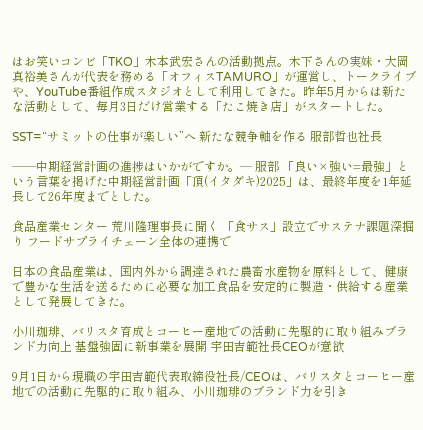はお笑いコンビ「TKO」木本武宏さんの活動拠点。木下さんの実妹・大岡真裕美さんが代表を務める「オフィスTAMURO」が運営し、トークライブや、YouTube番組作成スタジオとして利用してきた。昨年5月からは新たな活動として、毎月3日だけ営業する「たこ焼き店」がスタートした。

SST=“サミットの仕事が楽しい”へ 新たな競争軸を作る 服部哲也社長

――中期経営計画の進捗はいかがですか。― 服部 「良い×強い=最強」という言葉を掲げた中期経営計画「頂(イタダキ)2025」は、最終年度を1年延長して26年度までとした。

食品産業センター 荒川隆理事長に聞く 「食サス」設立でサステナ課題深掘り フードサプライチェーン全体の連携で

日本の食品産業は、国内外から調達された農畜水産物を原料として、健康で豊かな生活を送るために必要な加工食品を安定的に製造・供給する産業として発展してきた。

小川珈琲、バリスタ育成とコーヒー産地での活動に先駆的に取り組みブランド力向上 基盤強固に新事業を展開 宇田吉範社長CEOが意欲

9月1日から現職の宇田吉範代表取締役社長/CEOは、バリスタとコーヒー産地での活動に先駆的に取り組み、小川珈琲のブランド力を引き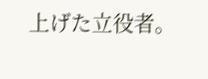上げた立役者。